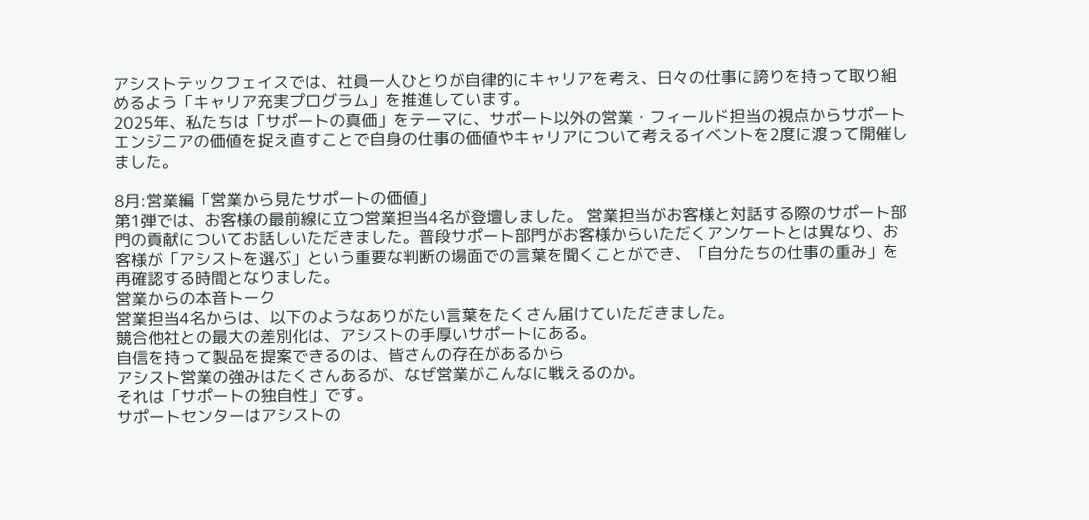アシストテックフェイスでは、社員一人ひとりが自律的にキャリアを考え、日々の仕事に誇りを持って取り組めるよう「キャリア充実プログラム」を推進しています。
2025年、私たちは「サポートの真価」をテーマに、サポート以外の営業・フィールド担当の視点からサポートエンジニアの価値を捉え直すことで自身の仕事の価値やキャリアについて考えるイベントを2度に渡って開催しました。

8月:営業編「営業から見たサポートの価値」
第1弾では、お客様の最前線に立つ営業担当4名が登壇しました。 営業担当がお客様と対話する際のサポート部門の貢献についてお話しいただきました。普段サポート部門がお客様からいただくアンケートとは異なり、お客様が「アシストを選ぶ」という重要な判断の場面での言葉を聞くことができ、「自分たちの仕事の重み」を再確認する時間となりました。
営業からの本音トーク
営業担当4名からは、以下のようなありがたい言葉をたくさん届けていただきました。
競合他社との最大の差別化は、アシストの手厚いサポートにある。
自信を持って製品を提案できるのは、皆さんの存在があるから
アシスト営業の強みはたくさんあるが、なぜ営業がこんなに戦えるのか。
それは「サポートの独自性」です。
サポートセンターはアシストの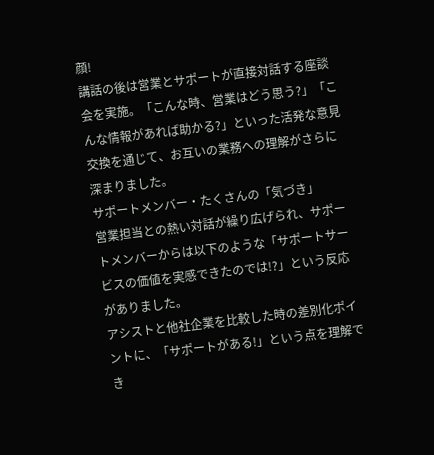顔!
講話の後は営業とサポートが直接対話する座談会を実施。「こんな時、営業はどう思う?」「こんな情報があれば助かる?」といった活発な意見交換を通じて、お互いの業務への理解がさらに深まりました。
サポートメンバー・たくさんの「気づき」
営業担当との熱い対話が繰り広げられ、サポートメンバーからは以下のような「サポートサービスの価値を実感できたのでは!?」という反応がありました。
アシストと他社企業を比較した時の差別化ポイントに、「サポートがある!」という点を理解でき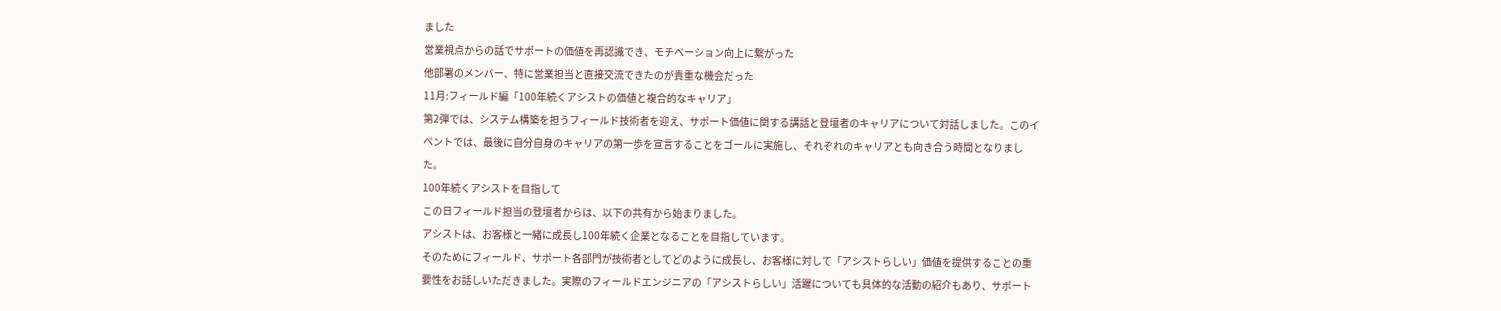ました
営業視点からの話でサポートの価値を再認識でき、モチベーション向上に繋がった
他部署のメンバー、特に営業担当と直接交流できたのが貴重な機会だった
11月:フィールド編「100年続くアシストの価値と複合的なキャリア」
第2弾では、システム構築を担うフィールド技術者を迎え、サポート価値に関する講話と登壇者のキャリアについて対話しました。このイベントでは、最後に自分自身のキャリアの第一歩を宣言することをゴールに実施し、それぞれのキャリアとも向き合う時間となりました。
100年続くアシストを目指して
この日フィールド担当の登壇者からは、以下の共有から始まりました。
アシストは、お客様と一緒に成長し100年続く企業となることを目指しています。
そのためにフィールド、サポート各部門が技術者としてどのように成長し、お客様に対して「アシストらしい」価値を提供することの重要性をお話しいただきました。実際のフィールドエンジニアの「アシストらしい」活躍についても具体的な活動の紹介もあり、サポート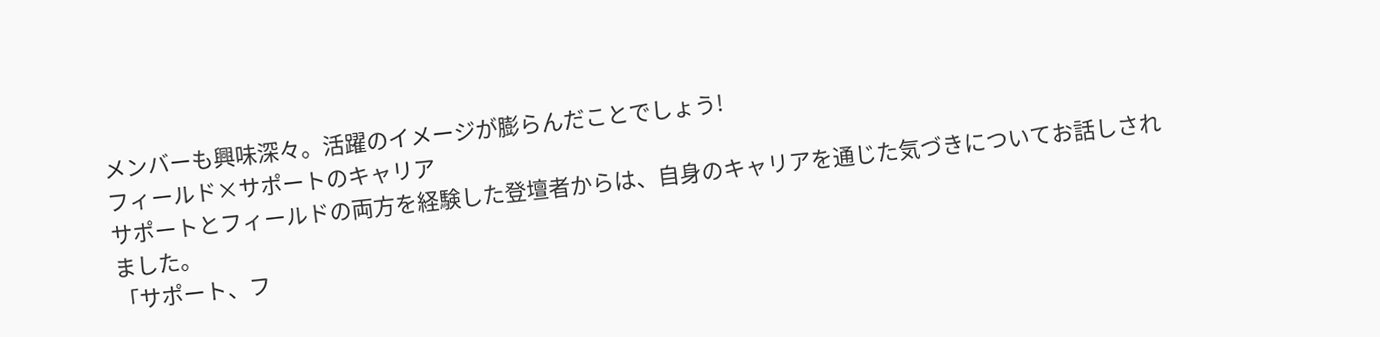メンバーも興味深々。活躍のイメージが膨らんだことでしょう!
フィールド×サポートのキャリア
サポートとフィールドの両方を経験した登壇者からは、自身のキャリアを通じた気づきについてお話しされました。
「サポート、フ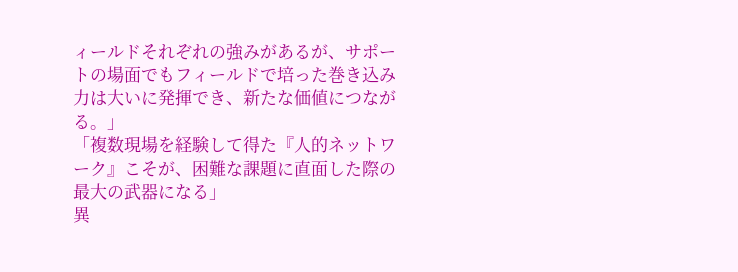ィールドそれぞれの強みがあるが、サポートの場面でもフィールドで培った巻き込み力は大いに発揮でき、新たな価値につながる。」
「複数現場を経験して得た『人的ネットワーク』こそが、困難な課題に直面した際の最大の武器になる」
異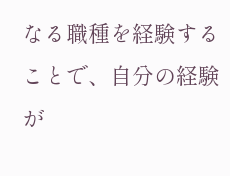なる職種を経験することで、自分の経験が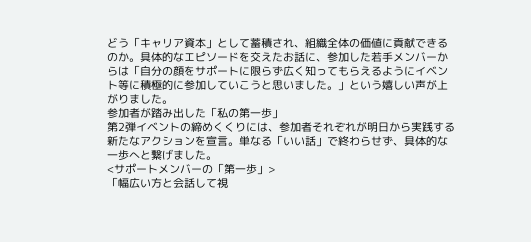どう「キャリア資本」として蓄積され、組織全体の価値に貢献できるのか。具体的なエピソードを交えたお話に、参加した若手メンバーからは「自分の顔をサポートに限らず広く知ってもらえるようにイベント等に積極的に参加していこうと思いました。」という嬉しい声が上がりました。
参加者が踏み出した「私の第一歩」
第2弾イベントの締めくくりには、参加者それぞれが明日から実践する新たなアクションを宣言。単なる「いい話」で終わらせず、具体的な一歩へと繋げました。
<サポートメンバーの「第一歩」>
「幅広い方と会話して視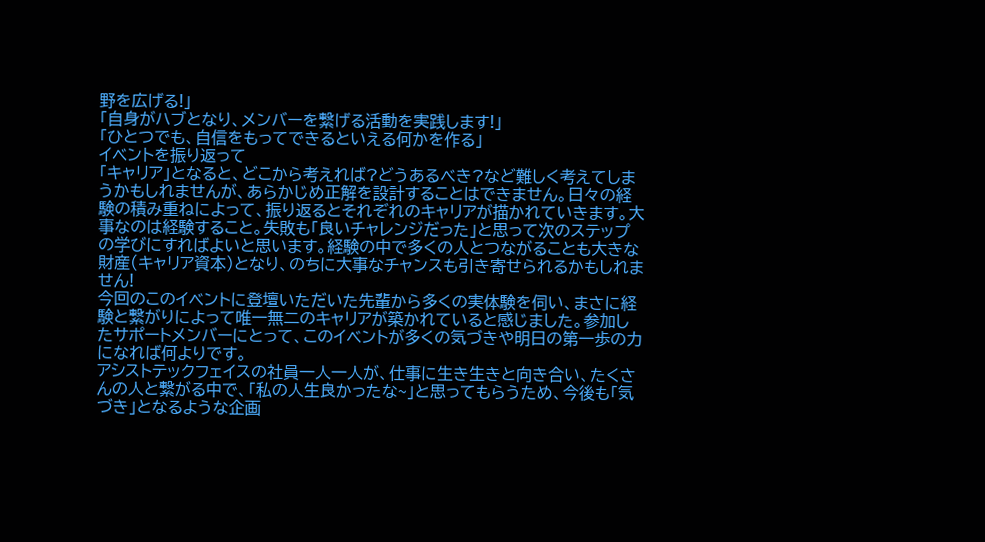野を広げる!」
「自身がハブとなり、メンバーを繋げる活動を実践します!」
「ひとつでも、自信をもってできるといえる何かを作る」
イベントを振り返って
「キャリア」となると、どこから考えれば?どうあるべき?など難しく考えてしまうかもしれませんが、あらかじめ正解を設計することはできません。日々の経験の積み重ねによって、振り返るとそれぞれのキャリアが描かれていきます。大事なのは経験すること。失敗も「良いチャレンジだった」と思って次のステップの学びにすればよいと思います。経験の中で多くの人とつながることも大きな財産(キャリア資本)となり、のちに大事なチャンスも引き寄せられるかもしれません!
今回のこのイベントに登壇いただいた先輩から多くの実体験を伺い、まさに経験と繋がりによって唯一無二のキャリアが築かれていると感じました。参加したサポートメンバーにとって、このイベントが多くの気づきや明日の第一歩の力になれば何よりです。
アシストテックフェイスの社員一人一人が、仕事に生き生きと向き合い、たくさんの人と繋がる中で、「私の人生良かったな~」と思ってもらうため、今後も「気づき」となるような企画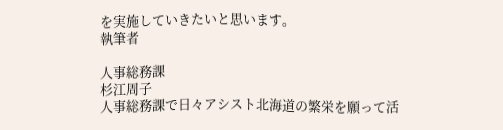を実施していきたいと思います。
執筆者

人事総務課
杉江周子
人事総務課で日々アシスト北海道の繁栄を願って活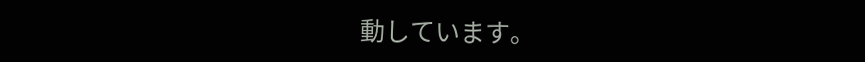動しています。